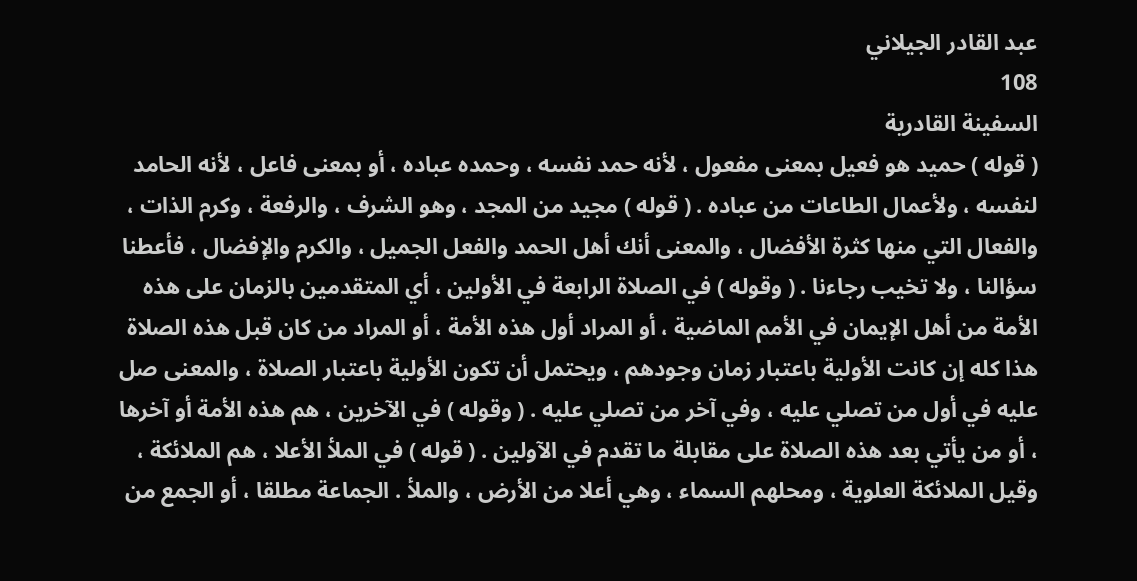عبد القادر الجيلاني
108
السفينة القادرية
( قوله ) حميد هو فعيل بمعنى مفعول ، لأنه حمد نفسه ، وحمده عباده ، أو بمعنى فاعل ، لأنه الحامد لنفسه ، ولأعمال الطاعات من عباده . ( قوله ) مجيد من المجد ، وهو الشرف ، والرفعة ، وكرم الذات ، والفعال التي منها كثرة الأفضال ، والمعنى أنك أهل الحمد والفعل الجميل ، والكرم والإفضال ، فأعطنا سؤالنا ، ولا تخيب رجاءنا . ( وقوله ) في الصلاة الرابعة في الأولين ، أي المتقدمين بالزمان على هذه الأمة من أهل الإيمان في الأمم الماضية ، أو المراد أول هذه الأمة ، أو المراد من كان قبل هذه الصلاة هذا كله إن كانت الأولية باعتبار زمان وجودهم ، ويحتمل أن تكون الأولية باعتبار الصلاة ، والمعنى صل عليه في أول من تصلي عليه ، وفي آخر من تصلي عليه . ( وقوله ) في الآخرين ، هم هذه الأمة أو آخرها ، أو من يأتي بعد هذه الصلاة على مقابلة ما تقدم في الآولين . ( قوله ) في الملأ الأعلا ، هم الملائكة ، وقيل الملائكة العلوية ، ومحلهم السماء ، وهي أعلا من الأرض ، والملأ . الجماعة مطلقا ، أو الجمع من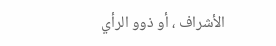الأشراف ، أو ذوو الرأي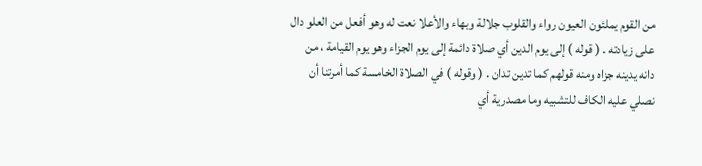من القوم يملئون العيون رواء والقلوب جلالة وبهاء والأعلا نعت له وهو أفعل من العلو دال على زيادته . ( قوله ) إلى يوم الدين أي صلاة دائمة إلى يوم الجزاء وهو يوم القيامة ، من دانه يدينه جزاه ومنه قولهم كما تدين تدان . ( وقوله ) في الصلاة الخامسة كما أمرتنا أن نصلي عليه الكاف للتشبيه وما مصدرية أي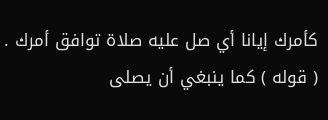كأمرك إيانا أي صل عليه صلاة توافق أمرك . ( قوله ) كما ينبغي أن يصلى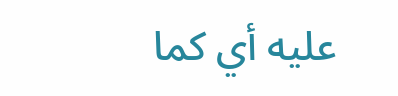عليه أي كما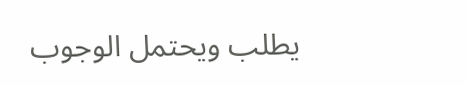يطلب ويحتمل الوجوب